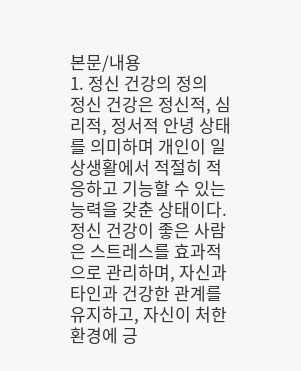본문/내용
1. 정신 건강의 정의
정신 건강은 정신적, 심리적, 정서적 안녕 상태를 의미하며 개인이 일상생활에서 적절히 적응하고 기능할 수 있는 능력을 갖춘 상태이다. 정신 건강이 좋은 사람은 스트레스를 효과적으로 관리하며, 자신과 타인과 건강한 관계를 유지하고, 자신이 처한 환경에 긍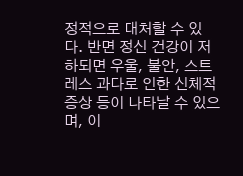정적으로 대처할 수 있다. 반면 정신 건강이 저하되면 우울, 불안, 스트레스 과다로 인한 신체적 증상 등이 나타날 수 있으며, 이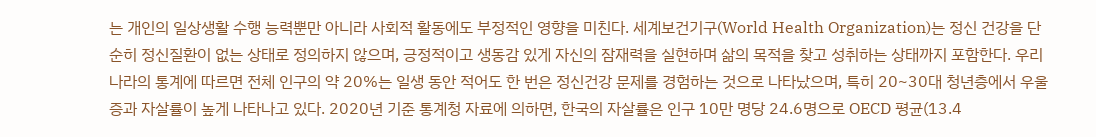는 개인의 일상생활 수행 능력뿐만 아니라 사회적 활동에도 부정적인 영향을 미친다. 세계보건기구(World Health Organization)는 정신 건강을 단순히 정신질환이 없는 상태로 정의하지 않으며, 긍정적이고 생동감 있게 자신의 잠재력을 실현하며 삶의 목적을 찾고 성취하는 상태까지 포함한다. 우리나라의 통계에 따르면 전체 인구의 약 20%는 일생 동안 적어도 한 번은 정신건강 문제를 경험하는 것으로 나타났으며, 특히 20~30대 청년층에서 우울증과 자살률이 높게 나타나고 있다. 2020년 기준 통계청 자료에 의하면, 한국의 자살률은 인구 10만 명당 24.6명으로 OECD 평균(13.4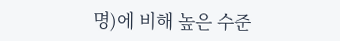명)에 비해 높은 수준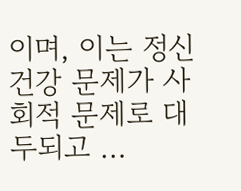이며, 이는 정신 건강 문제가 사회적 문제로 대두되고 …